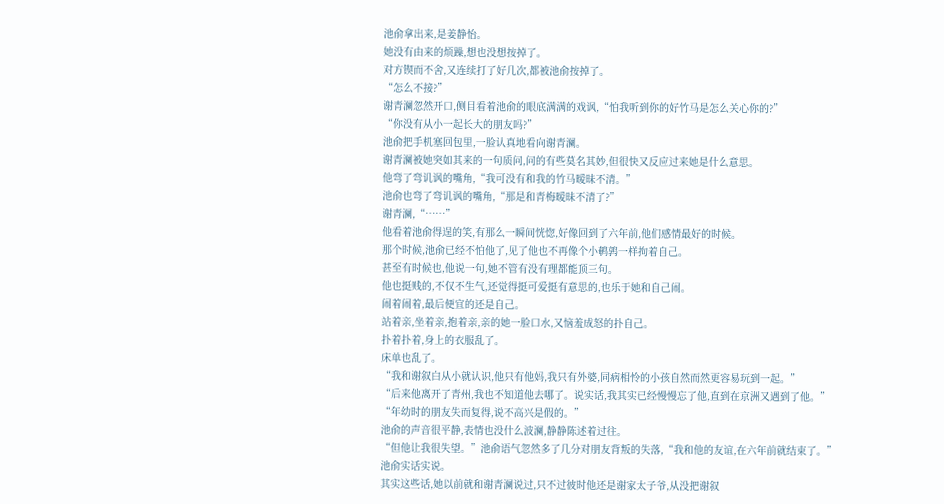池俞拿出来,是姜静怡。
她没有由来的烦躁,想也没想按掉了。
对方锲而不舍,又连续打了好几次,都被池俞按掉了。
“怎么不接?”
谢青澜忽然开口,侧目看着池俞的眼底满满的戏讽,“怕我听到你的好竹马是怎么关心你的?”
“你没有从小一起长大的朋友吗?”
池俞把手机塞回包里,一脸认真地看向谢青澜。
谢青澜被她突如其来的一句质问,问的有些莫名其妙,但很快又反应过来她是什么意思。
他弯了弯讥讽的嘴角,“我可没有和我的竹马暧昧不清。”
池俞也弯了弯讥讽的嘴角,“那是和青梅暧昧不清了?”
谢青澜,“……”
他看着池俞得逞的笑,有那么一瞬间恍惚,好像回到了六年前,他们感情最好的时候。
那个时候,池俞已经不怕他了,见了他也不再像个小鹌鹑一样拘着自己。
甚至有时候也,他说一句,她不管有没有理都能顶三句。
他也挺贱的,不仅不生气,还觉得挺可爱挺有意思的,也乐于她和自己闹。
闹着闹着,最后便宜的还是自己。
站着亲,坐着亲,抱着亲,亲的她一脸口水,又恼羞成怒的扑自己。
扑着扑着,身上的衣服乱了。
床单也乱了。
“我和谢叙白从小就认识,他只有他妈,我只有外婆,同病相怜的小孩自然而然更容易玩到一起。”
“后来他离开了青州,我也不知道他去哪了。说实话,我其实已经慢慢忘了他,直到在京洲又遇到了他。”
“年幼时的朋友失而复得,说不高兴是假的。”
池俞的声音很平静,表情也没什么波澜,静静陈述着过往。
“但他让我很失望。”池俞语气忽然多了几分对朋友背叛的失落,“我和他的友谊,在六年前就结束了。”
池俞实话实说。
其实这些话,她以前就和谢青澜说过,只不过彼时他还是谢家太子爷,从没把谢叙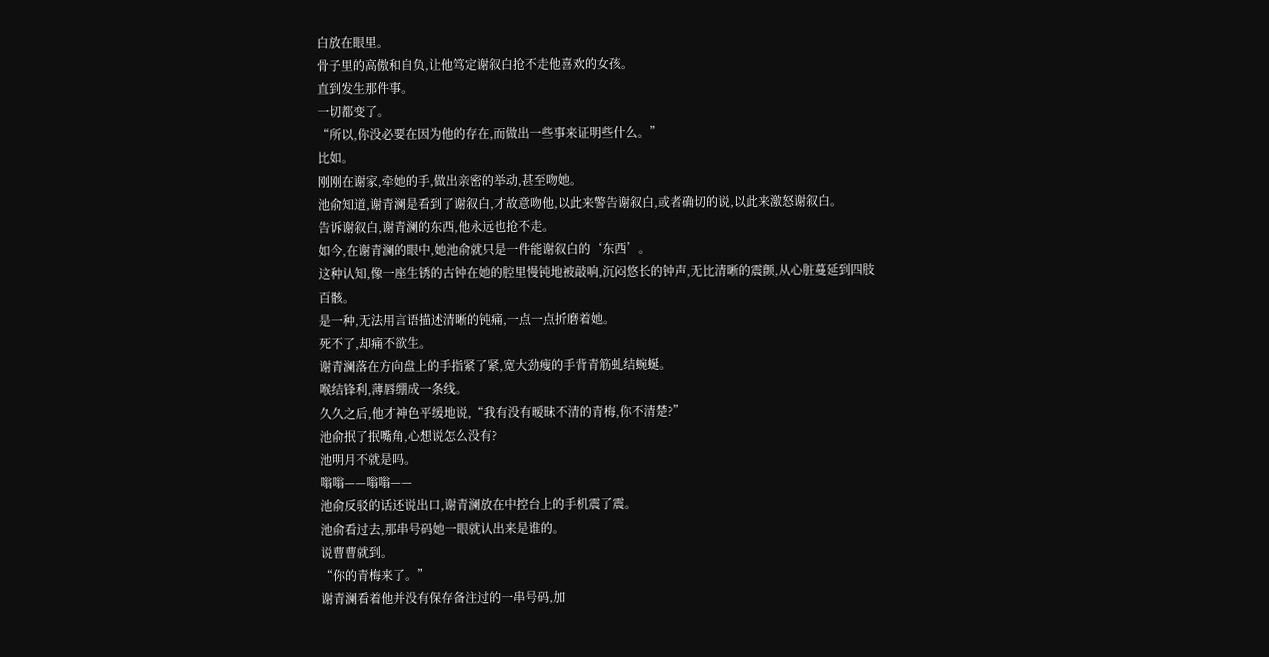白放在眼里。
骨子里的高傲和自负,让他笃定谢叙白抢不走他喜欢的女孩。
直到发生那件事。
一切都变了。
“所以,你没必要在因为他的存在,而做出一些事来证明些什么。”
比如。
刚刚在谢家,牵她的手,做出亲密的举动,甚至吻她。
池俞知道,谢青澜是看到了谢叙白,才故意吻他,以此来警告谢叙白,或者确切的说,以此来激怒谢叙白。
告诉谢叙白,谢青澜的东西,他永远也抢不走。
如今,在谢青澜的眼中,她池俞就只是一件能谢叙白的‘东西’。
这种认知,像一座生锈的古钟在她的腔里慢钝地被敲响,沉闷悠长的钟声,无比清晰的震颤,从心脏蔓延到四肢百骸。
是一种,无法用言语描述清晰的钝痛,一点一点折磨着她。
死不了,却痛不欲生。
谢青澜落在方向盘上的手指紧了紧,宽大劲瘦的手背青筋虬结蜿蜒。
喉结锋利,薄唇绷成一条线。
久久之后,他才神色平缓地说,“我有没有暧昧不清的青梅,你不清楚?”
池俞抿了抿嘴角,心想说怎么没有?
池明月不就是吗。
嗡嗡——嗡嗡——
池俞反驳的话还说出口,谢青澜放在中控台上的手机震了震。
池俞看过去,那串号码她一眼就认出来是谁的。
说曹曹就到。
“你的青梅来了。”
谢青澜看着他并没有保存备注过的一串号码,加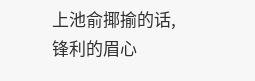上池俞揶揄的话,锋利的眉心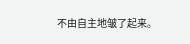不由自主地皱了起来。